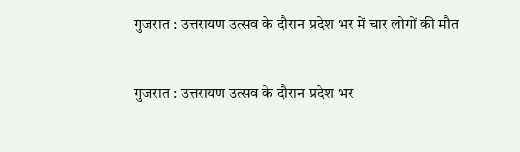गुजरात : उत्तरायण उत्सव के दौरान प्रदेश भर में चार लोगों की मौत

गुजरात : उत्तरायण उत्सव के दौरान प्रदेश भर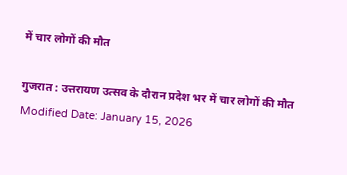में चार लोगों की मौत

गुजरात : उत्तरायण उत्सव के दौरान प्रदेश भर में चार लोगों की मौत
Modified Date: January 15, 2026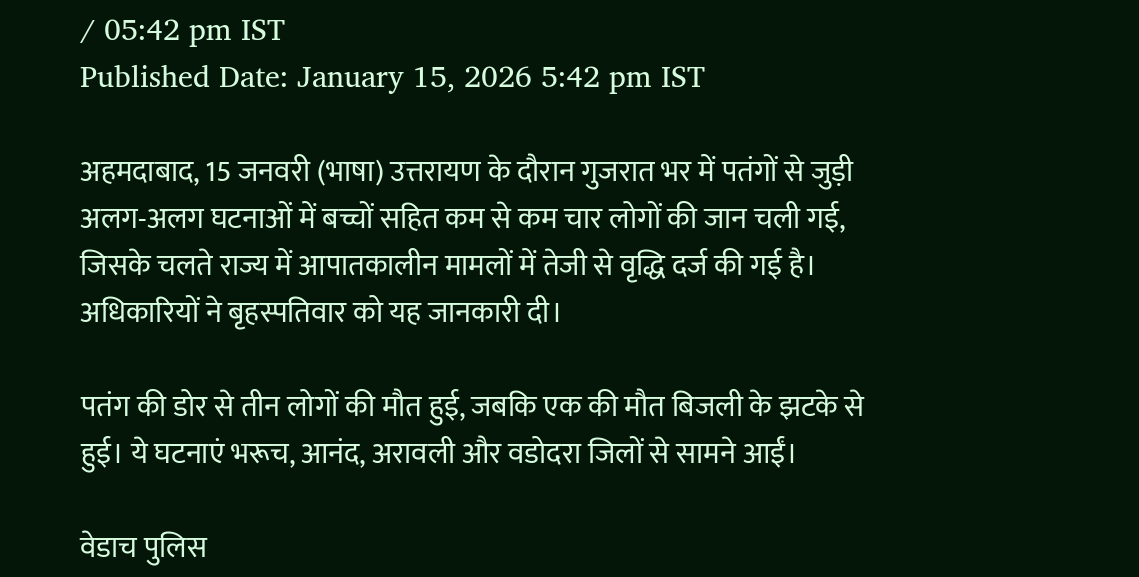/ 05:42 pm IST
Published Date: January 15, 2026 5:42 pm IST

अहमदाबाद, 15 जनवरी (भाषा) उत्तरायण के दौरान गुजरात भर में पतंगों से जुड़ी अलग-अलग घटनाओं में बच्चों सहित कम से कम चार लोगों की जान चली गई, जिसके चलते राज्य में आपातकालीन मामलों में तेजी से वृद्धि दर्ज की गई है। अधिकारियों ने बृहस्पतिवार को यह जानकारी दी।

पतंग की डोर से तीन लोगों की मौत हुई, जबकि एक की मौत बिजली के झटके से हुई। ये घटनाएं भरूच, आनंद, अरावली और वडोदरा जिलों से सामने आईं।

वेडाच पुलिस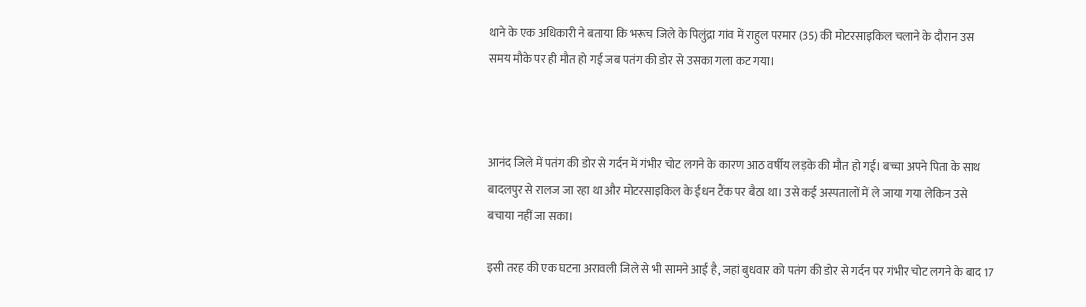थाने के एक अधिकारी ने बताया कि भरूच जिले के पिलुंद्रा गांव में राहुल परमार (35) की मोटरसाइकिल चलाने के दौरान उस समय मौके पर ही मौत हो गई जब पतंग की डोर से उसका गला कट गया।



आनंद जिले में पतंग की डोर से गर्दन में गंभीर चोट लगने के कारण आठ वर्षीय लड़के की मौत हो गई। बच्चा अपने पिता के साथ बादलपुर से रालज जा रहा था और मोटरसाइकिल के ईंधन टैंक पर बैठा था। उसे कई अस्पतालों में ले जाया गया लेकिन उसे बचाया नहीं जा सका।

इसी तरह की एक घटना अरावली जिले से भी सामने आई है, जहां बुधवार को पतंग की डोर से गर्दन पर गंभीर चोट लगने के बाद 17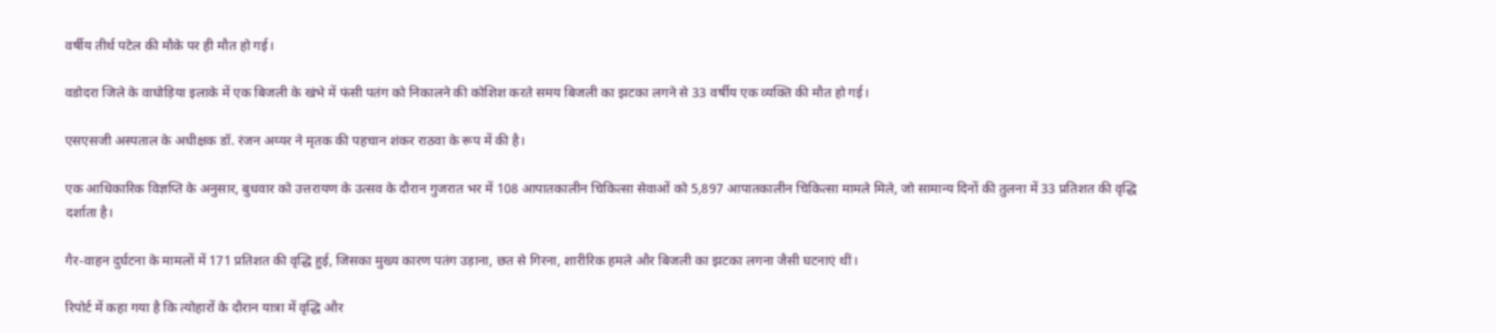वर्षीय तीर्थ पटेल की मौके पर ही मौत हो गई।

वडोदरा जिले के वाघोड़िया इलाके में एक बिजली के खंभे में फंसी पतंग को निकालने की कोशिश करते समय बिजली का झटका लगने से 33 वर्षीय एक व्यक्ति की मौत हो गई।

एसएसजी अस्पताल के अधीक्षक डॉ. रंजन अय्यर ने मृतक की पहचान शंकर राठवा के रूप में की है।

एक आधिकारिक विज्ञप्ति के अनुसार, बुधवार को उत्तरायण के उत्सव के दौरान गुजरात भर में 108 आपातकालीन चिकित्सा सेवाओं को 5,897 आपातकालीन चिकित्सा मामले मिले, जो सामान्य दिनों की तुलना में 33 प्रतिशत की वृद्धि दर्शाता है।

गैर-वाहन दुर्घटना के मामलों में 171 प्रतिशत की वृद्धि हुई, जिसका मुख्य कारण पतंग उड़ाना, छत से गिरना, शारीरिक हमले और बिजली का झटका लगना जैसी घटनाएं थीं।

रिपोर्ट में कहा गया है कि त्योहारों के दौरान यात्रा में वृद्धि और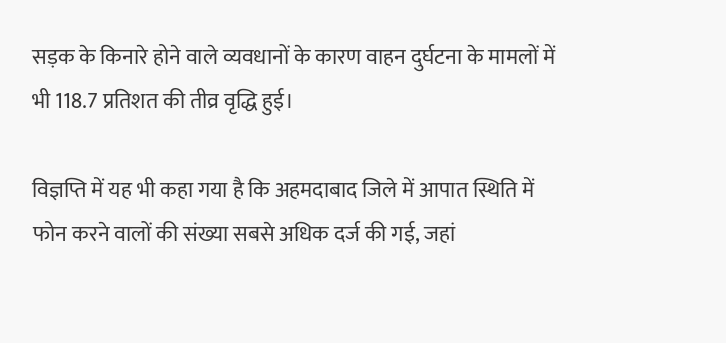सड़क के किनारे होने वाले व्यवधानों के कारण वाहन दुर्घटना के मामलों में भी 118.7 प्रतिशत की तीव्र वृद्धि हुई।

विज्ञप्ति में यह भी कहा गया है कि अहमदाबाद जिले में आपात स्थिति में फोन करने वालों की संख्या सबसे अधिक दर्ज की गई, जहां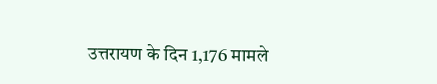उत्तरायण के दिन 1,176 मामले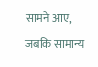सामने आए, जबकि सामान्य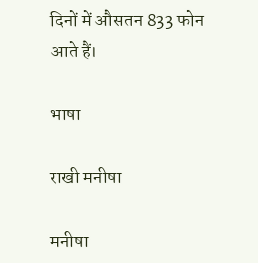दिनों में औसतन 833 फोन आते हैं।

भाषा

राखी मनीषा

मनीषा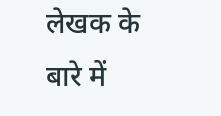लेखक के बारे में